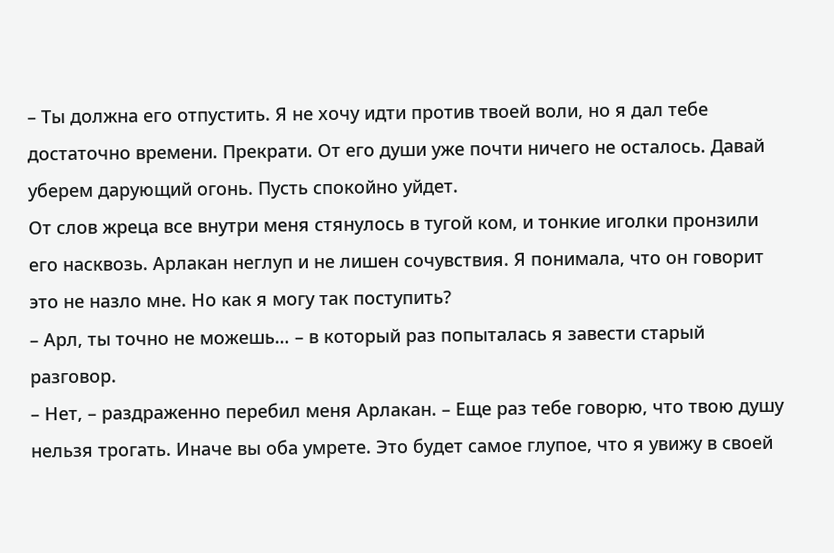– Ты должна его отпустить. Я не хочу идти против твоей воли, но я дал тебе достаточно времени. Прекрати. От его души уже почти ничего не осталось. Давай уберем дарующий огонь. Пусть спокойно уйдет.
От слов жреца все внутри меня стянулось в тугой ком, и тонкие иголки пронзили его насквозь. Арлакан неглуп и не лишен сочувствия. Я понимала, что он говорит это не назло мне. Но как я могу так поступить?
– Арл, ты точно не можешь… – в который раз попыталась я завести старый разговор.
– Нет, – раздраженно перебил меня Арлакан. – Еще раз тебе говорю, что твою душу нельзя трогать. Иначе вы оба умрете. Это будет самое глупое, что я увижу в своей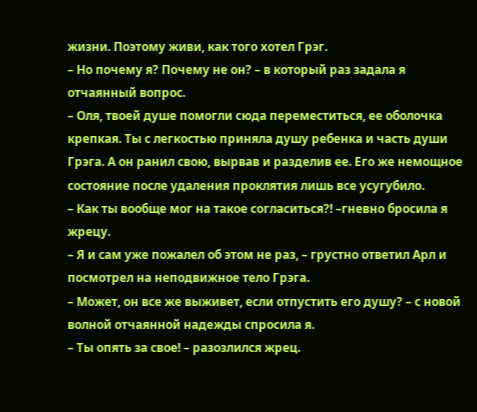жизни. Поэтому живи, как того хотел Грэг.
– Но почему я? Почему не он? – в который раз задала я отчаянный вопрос.
– Оля, твоей душе помогли сюда переместиться, ее оболочка крепкая. Ты с легкостью приняла душу ребенка и часть души Грэга. А он ранил свою, вырвав и разделив ее. Его же немощное состояние после удаления проклятия лишь все усугубило.
– Как ты вообще мог на такое согласиться?! –гневно бросила я жрецу.
– Я и сам уже пожалел об этом не раз, – грустно ответил Арл и посмотрел на неподвижное тело Грэга.
– Может, он все же выживет, если отпустить его душу? – с новой волной отчаянной надежды спросила я.
– Ты опять за свое! – разозлился жрец.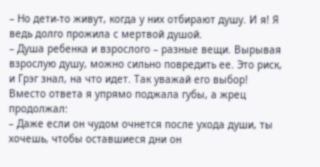– Но дети-то живут, когда у них отбирают душу. И я! Я ведь долго прожила с мертвой душой.
– Душа ребенка и взрослого – разные вещи. Вырывая взрослую душу, можно сильно повредить ее. Это риск, и Грэг знал, на что идет. Так уважай его выбор!
Вместо ответа я упрямо поджала губы, а жрец продолжал:
– Даже если он чудом очнется после ухода души, ты хочешь, чтобы оставшиеся дни он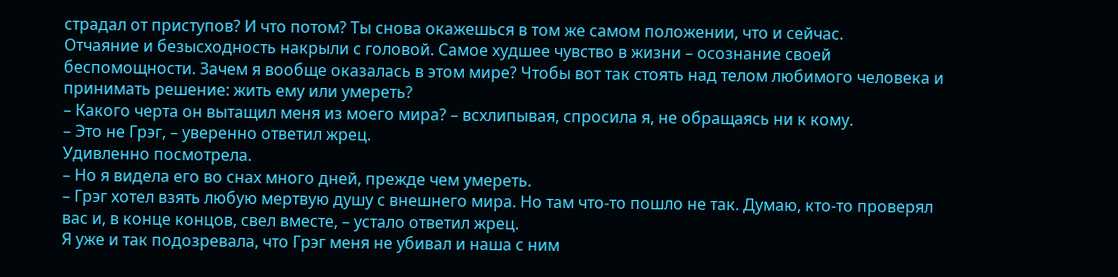страдал от приступов? И что потом? Ты снова окажешься в том же самом положении, что и сейчас.
Отчаяние и безысходность накрыли с головой. Самое худшее чувство в жизни – осознание своей беспомощности. Зачем я вообще оказалась в этом мире? Чтобы вот так стоять над телом любимого человека и принимать решение: жить ему или умереть?
– Какого черта он вытащил меня из моего мира? – всхлипывая, спросила я, не обращаясь ни к кому.
– Это не Грэг, – уверенно ответил жрец.
Удивленно посмотрела.
– Но я видела его во снах много дней, прежде чем умереть.
– Грэг хотел взять любую мертвую душу с внешнего мира. Но там что-то пошло не так. Думаю, кто-то проверял вас и, в конце концов, свел вместе, – устало ответил жрец.
Я уже и так подозревала, что Грэг меня не убивал и наша с ним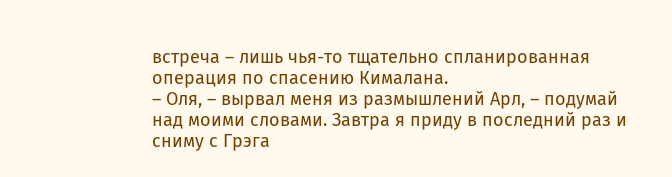встреча – лишь чья-то тщательно спланированная операция по спасению Кималана.
– Оля, – вырвал меня из размышлений Арл, – подумай над моими словами. Завтра я приду в последний раз и сниму с Грэга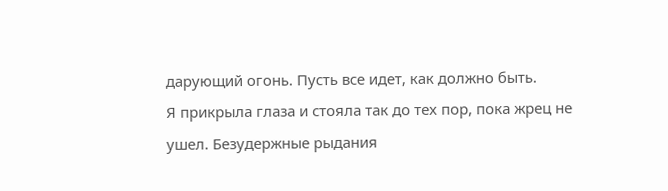дарующий огонь. Пусть все идет, как должно быть.
Я прикрыла глаза и стояла так до тех пор, пока жрец не ушел. Безудержные рыдания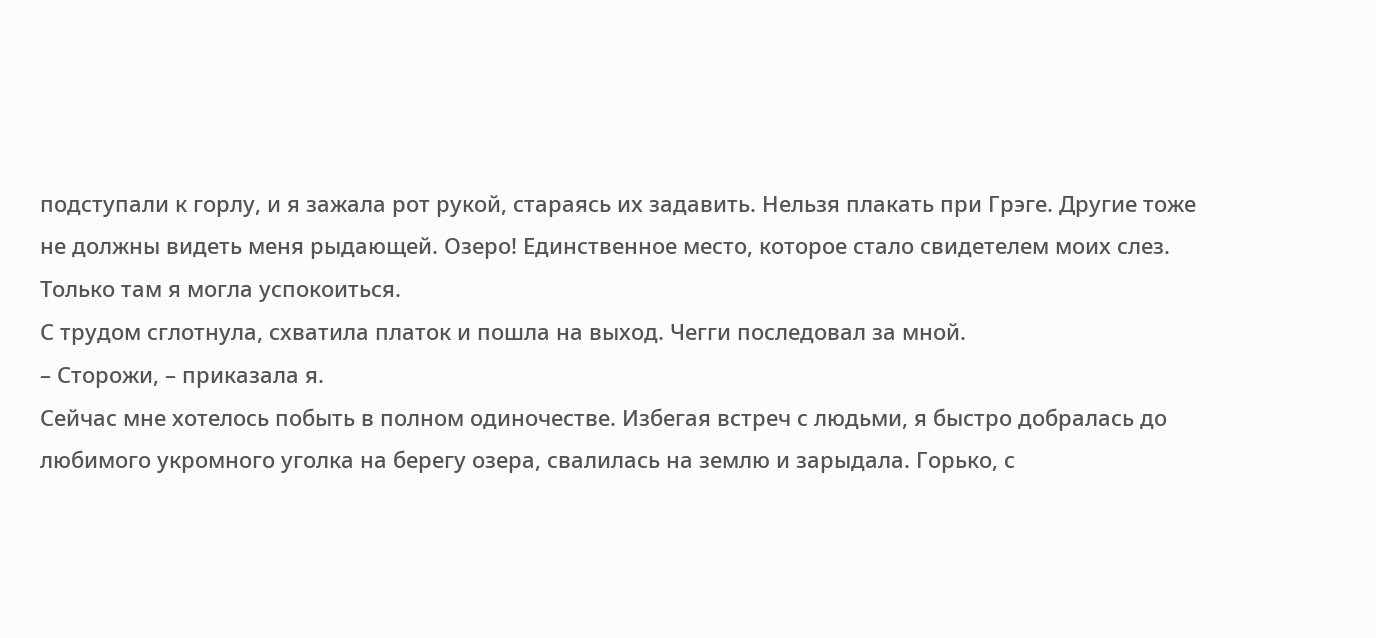подступали к горлу, и я зажала рот рукой, стараясь их задавить. Нельзя плакать при Грэге. Другие тоже не должны видеть меня рыдающей. Озеро! Единственное место, которое стало свидетелем моих слез. Только там я могла успокоиться.
С трудом сглотнула, схватила платок и пошла на выход. Чегги последовал за мной.
– Сторожи, – приказала я.
Сейчас мне хотелось побыть в полном одиночестве. Избегая встреч с людьми, я быстро добралась до любимого укромного уголка на берегу озера, свалилась на землю и зарыдала. Горько, с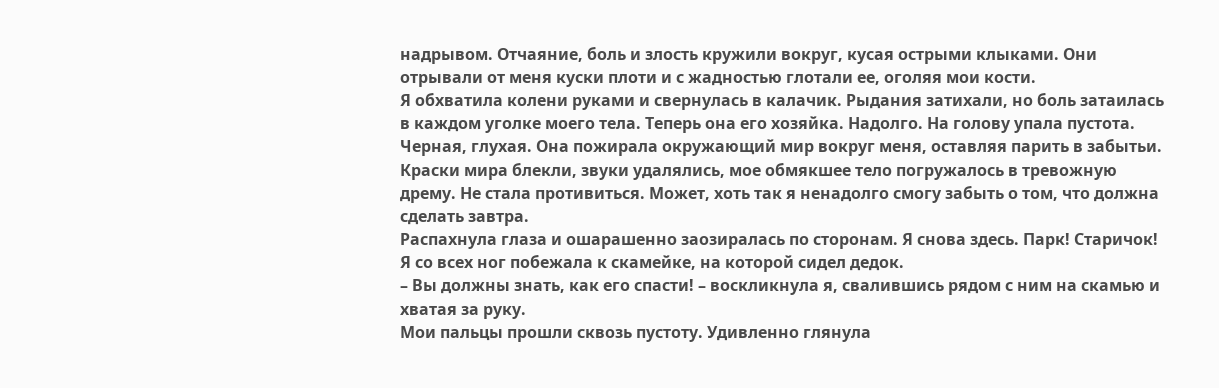надрывом. Отчаяние, боль и злость кружили вокруг, кусая острыми клыками. Они отрывали от меня куски плоти и с жадностью глотали ее, оголяя мои кости.
Я обхватила колени руками и свернулась в калачик. Рыдания затихали, но боль затаилась в каждом уголке моего тела. Теперь она его хозяйка. Надолго. На голову упала пустота. Черная, глухая. Она пожирала окружающий мир вокруг меня, оставляя парить в забытьи.
Краски мира блекли, звуки удалялись, мое обмякшее тело погружалось в тревожную дрему. Не стала противиться. Может, хоть так я ненадолго смогу забыть о том, что должна сделать завтра.
Распахнула глаза и ошарашенно заозиралась по сторонам. Я снова здесь. Парк! Старичок! Я со всех ног побежала к скамейке, на которой сидел дедок.
– Вы должны знать, как его спасти! – воскликнула я, свалившись рядом с ним на скамью и хватая за руку.
Мои пальцы прошли сквозь пустоту. Удивленно глянула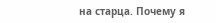на старца. Почему я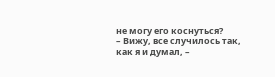не могу его коснуться?
– Вижу, все случилось так, как я и думал, –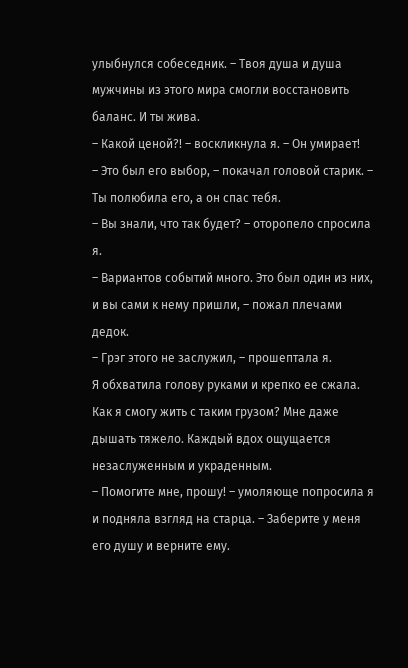улыбнулся собеседник. – Твоя душа и душа мужчины из этого мира смогли восстановить баланс. И ты жива.
– Какой ценой?! – воскликнула я. – Он умирает!
– Это был его выбор, – покачал головой старик. – Ты полюбила его, а он спас тебя.
– Вы знали, что так будет? – оторопело спросила я.
– Вариантов событий много. Это был один из них, и вы сами к нему пришли, – пожал плечами дедок.
– Грэг этого не заслужил, – прошептала я.
Я обхватила голову руками и крепко ее сжала. Как я смогу жить с таким грузом? Мне даже дышать тяжело. Каждый вдох ощущается незаслуженным и украденным.
– Помогите мне, прошу! – умоляюще попросила я и подняла взгляд на старца. – Заберите у меня его душу и верните ему.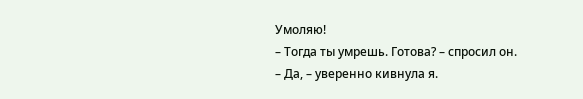Умоляю!
– Тогда ты умрешь. Готова? – спросил он.
– Да, – уверенно кивнула я.